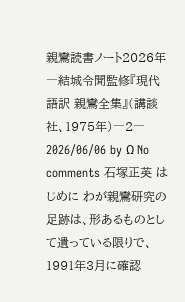親鸞読書ノート2026年―結城令聞監修『現代語訳 親鸞全集』(講談社、1975年)―2― 2026/06/06 by Ω No comments 石塚正英 はじめに わが親鸞研究の足跡は、形あるものとして遺っている限りで、1991年3月に確認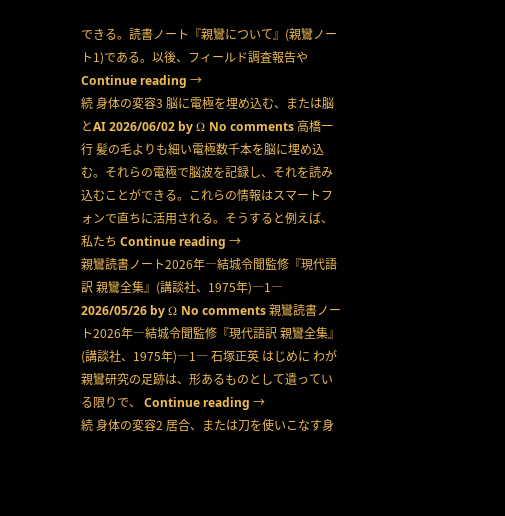できる。読書ノート『親鸞について』(親鸞ノート1)である。以後、フィールド調査報告や Continue reading →
続 身体の変容3 脳に電極を埋め込む、または脳とAI 2026/06/02 by Ω No comments 高橋一行 髪の毛よりも細い電極数千本を脳に埋め込む。それらの電極で脳波を記録し、それを読み込むことができる。これらの情報はスマートフォンで直ちに活用される。そうすると例えば、私たち Continue reading →
親鸞読書ノート2026年―結城令聞監修『現代語訳 親鸞全集』(講談社、1975年)―1― 2026/05/26 by Ω No comments 親鸞読書ノート2026年―結城令聞監修『現代語訳 親鸞全集』(講談社、1975年)―1― 石塚正英 はじめに わが親鸞研究の足跡は、形あるものとして遺っている限りで、 Continue reading →
続 身体の変容2 居合、または刀を使いこなす身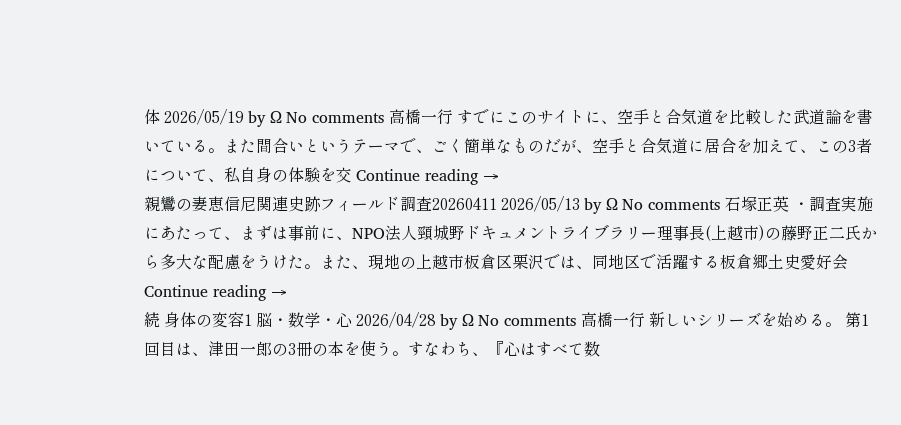体 2026/05/19 by Ω No comments 高橋一行 すでにこのサイトに、空手と合気道を比較した武道論を書いている。また間合いというテーマで、ごく簡単なものだが、空手と合気道に居合を加えて、この3者について、私自身の体験を交 Continue reading →
親鸞の妻恵信尼関連史跡フィールド調査20260411 2026/05/13 by Ω No comments 石塚正英 ・調査実施にあたって、まずは事前に、NPO法人頸城野ドキュメントライブラリー理事長(上越市)の藤野正二氏から多大な配慮をうけた。また、現地の上越市板倉区栗沢では、同地区で活躍する板倉郷土史愛好会 Continue reading →
続 身体の変容1 脳・数学・心 2026/04/28 by Ω No comments 高橋一行 新しいシリーズを始める。 第1回目は、津田一郎の3冊の本を使う。すなわち、『心はすべて数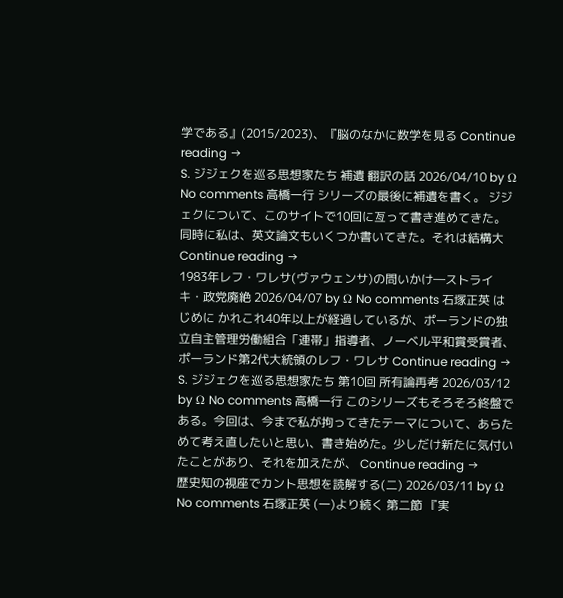学である』(2015/2023)、『脳のなかに数学を見る Continue reading →
S. ジジェクを巡る思想家たち 補遺 翻訳の話 2026/04/10 by Ω No comments 高橋一行 シリーズの最後に補遺を書く。 ジジェクについて、このサイトで10回に亙って書き進めてきた。同時に私は、英文論文もいくつか書いてきた。それは結構大 Continue reading →
1983年レフ・ワレサ(ヴァウェンサ)の問いかけ―ストライキ・政党廃絶 2026/04/07 by Ω No comments 石塚正英 はじめに かれこれ40年以上が経過しているが、ポーランドの独立自主管理労働組合「連帯」指導者、ノーベル平和賞受賞者、ポーランド第2代大統領のレフ・ワレサ Continue reading →
S. ジジェクを巡る思想家たち 第10回 所有論再考 2026/03/12 by Ω No comments 高橋一行 このシリーズもそろそろ終盤である。今回は、今まで私が拘ってきたテーマについて、あらためて考え直したいと思い、書き始めた。少しだけ新たに気付いたことがあり、それを加えたが、 Continue reading →
歴史知の視座でカント思想を読解する(二) 2026/03/11 by Ω No comments 石塚正英 (一)より続く 第二節 『実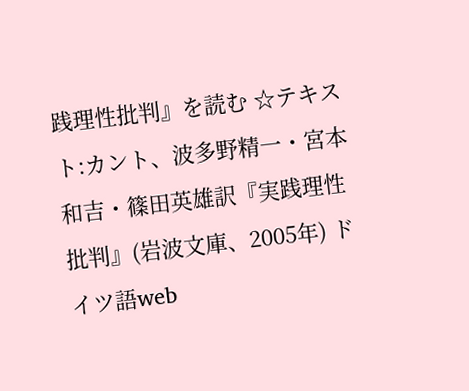践理性批判』を読む ☆テキスト:カント、波多野精一・宮本和吉・篠田英雄訳『実践理性批判』(岩波文庫、2005年) ドイツ語web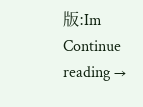版:Im Continue reading →